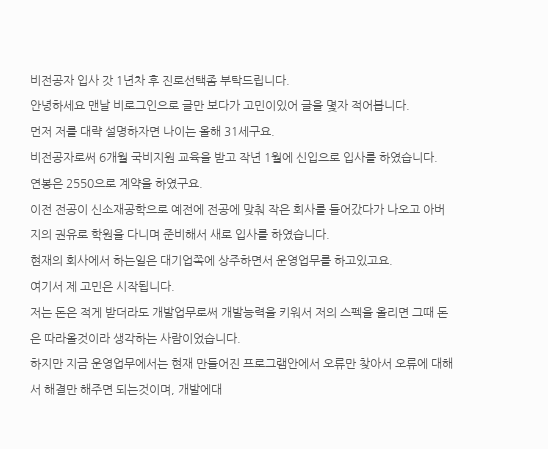비전공자 입사 갓 1년차 후 진로선택좀 부탁드립니다.
안녕하세요 맨날 비로그인으로 글만 보다가 고민이있어 글을 몇자 적어봅니다.
먼저 저를 대략 설명하자면 나이는 올해 31세구요.
비전공자로써 6개월 국비지원 교육을 받고 작년 1월에 신입으로 입사를 하였습니다.
연봉은 2550으로 계약을 하였구요.
이전 전공이 신소재공학으로 예전에 전공에 맞춰 작은 회사를 들어갔다가 나오고 아버지의 권유로 학원을 다니며 준비해서 새로 입사를 하였습니다.
현재의 회사에서 하는일은 대기업쪽에 상주하면서 운영업무를 하고있고요.
여기서 제 고민은 시작됩니다.
저는 돈은 적게 받더라도 개발업무로써 개발능력을 키워서 저의 스펙을 올리면 그때 돈은 따라올것이라 생각하는 사람이었습니다.
하지만 지금 운영업무에서는 현재 만들어진 프로그램안에서 오류만 찾아서 오류에 대해서 해결만 해주면 되는것이며, 개발에대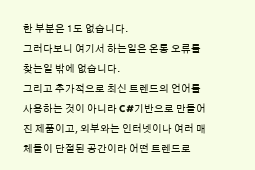한 부분은 1도 없습니다.
그러다보니 여기서 하는일은 온통 오류를 찾는일 밖에 없습니다.
그리고 추가적으로 최신 트렌드의 언어를 사용하는 것이 아니라 C#기반으로 만들어진 제품이고, 외부와는 인터넷이나 여러 매체들이 단절된 공간이라 어떤 트렌드로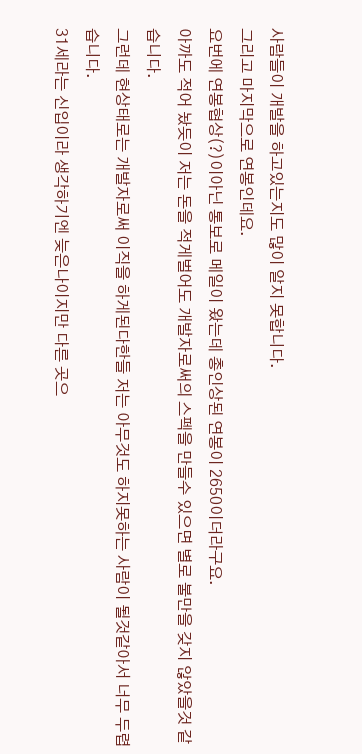사람들이 개발을 하고있는지도 많이 알지 못합니다.
그리고 마지막으로 연봉인데요.
요번에 연봉협상(?)이아닌 통보로 메일이 왔는데 총인상된 연봉이 2650이더라구요.
아까도 적어 놨듯이 저는 돈을 적게벌어도 개발자로써의 스펙을 만들수 있으면 별로 불만을 갖지 않았을것 같습니다.
그런데 현상태로는 개발자로써 이직을 하게된다한들 저는 아무것도 하지못하는 사람이 될것같아서 너무 두렵습니다.
31세라는 신입이라 생각하기엔 늦은나이지만 다른 곳으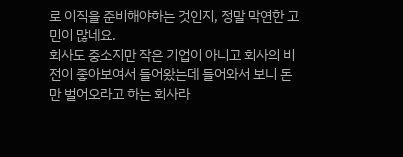로 이직을 준비해야하는 것인지, 정말 막연한 고민이 많네요.
회사도 중소지만 작은 기업이 아니고 회사의 비전이 좋아보여서 들어왔는데 들어와서 보니 돈만 벌어오라고 하는 회사라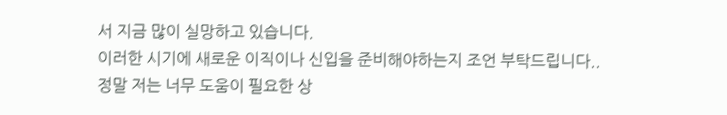서 지금 많이 실망하고 있습니다.
이러한 시기에 새로운 이직이나 신입을 준비해야하는지 조언 부탁드립니다..
정말 저는 너무 도움이 필요한 상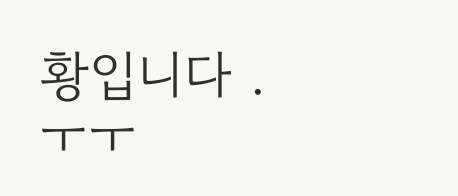황입니다 .ㅜㅜ